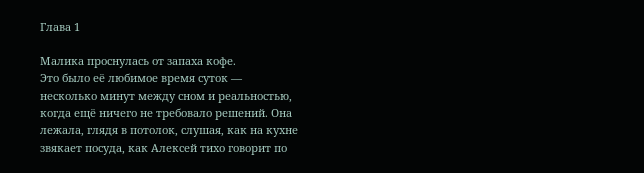Глава 1

Малика проснулась от запаха кофе.
Это было её любимое время суток — несколько минут между сном и реальностью, когда ещё ничего не требовало решений. Она лежала, глядя в потолок, слушая, как на кухне звякает посуда, как Алексей тихо говорит по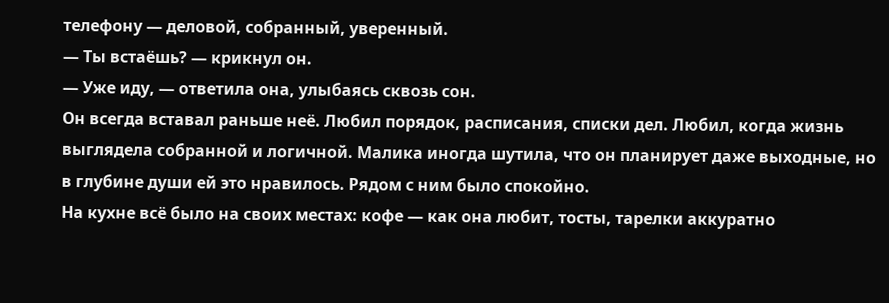телефону — деловой, собранный, уверенный.
— Ты встаёшь? — крикнул он.
— Уже иду, — ответила она, улыбаясь сквозь сон.
Он всегда вставал раньше неё. Любил порядок, расписания, списки дел. Любил, когда жизнь выглядела собранной и логичной. Малика иногда шутила, что он планирует даже выходные, но в глубине души ей это нравилось. Рядом с ним было спокойно.
На кухне всё было на своих местах: кофе — как она любит, тосты, тарелки аккуратно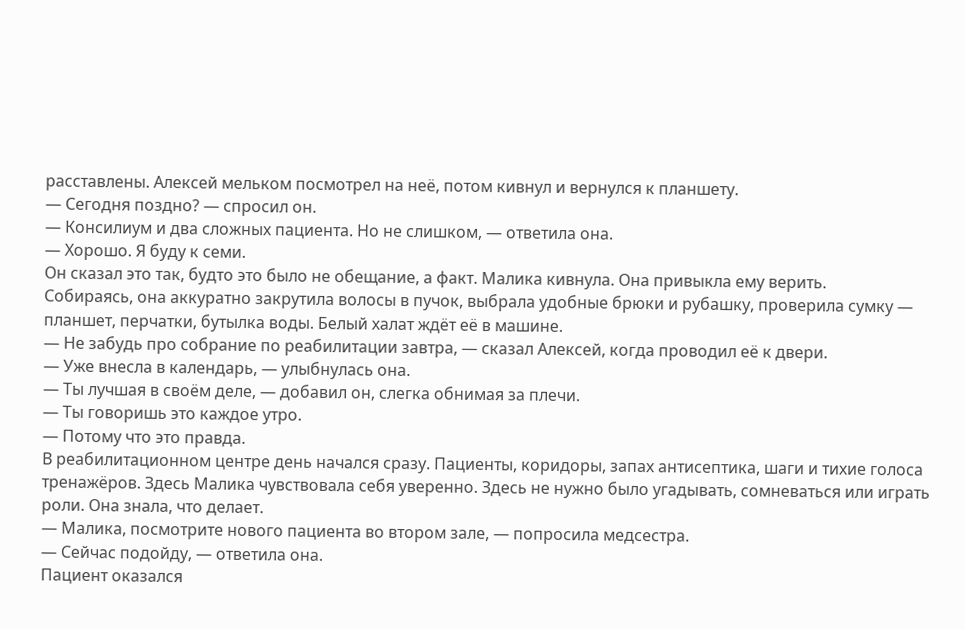расставлены. Алексей мельком посмотрел на неё, потом кивнул и вернулся к планшету.
— Сегодня поздно? — спросил он.
— Консилиум и два сложных пациента. Но не слишком, — ответила она.
— Хорошо. Я буду к семи.
Он сказал это так, будто это было не обещание, а факт. Малика кивнула. Она привыкла ему верить.
Собираясь, она аккуратно закрутила волосы в пучок, выбрала удобные брюки и рубашку, проверила сумку — планшет, перчатки, бутылка воды. Белый халат ждёт её в машине.
— Не забудь про собрание по реабилитации завтра, — сказал Алексей, когда проводил её к двери.
— Уже внесла в календарь, — улыбнулась она.
— Ты лучшая в своём деле, — добавил он, слегка обнимая за плечи.
— Ты говоришь это каждое утро.
— Потому что это правда.
В реабилитационном центре день начался сразу. Пациенты, коридоры, запах антисептика, шаги и тихие голоса тренажёров. Здесь Малика чувствовала себя уверенно. Здесь не нужно было угадывать, сомневаться или играть роли. Она знала, что делает.
— Малика, посмотрите нового пациента во втором зале, — попросила медсестра.
— Сейчас подойду, — ответила она.
Пациент оказался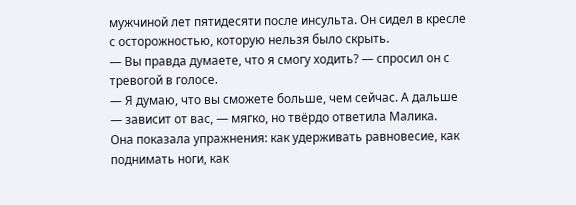мужчиной лет пятидесяти после инсульта. Он сидел в кресле с осторожностью, которую нельзя было скрыть.
— Вы правда думаете, что я смогу ходить? — спросил он с тревогой в голосе.
— Я думаю, что вы сможете больше, чем сейчас. А дальше — зависит от вас, — мягко, но твёрдо ответила Малика.
Она показала упражнения: как удерживать равновесие, как поднимать ноги, как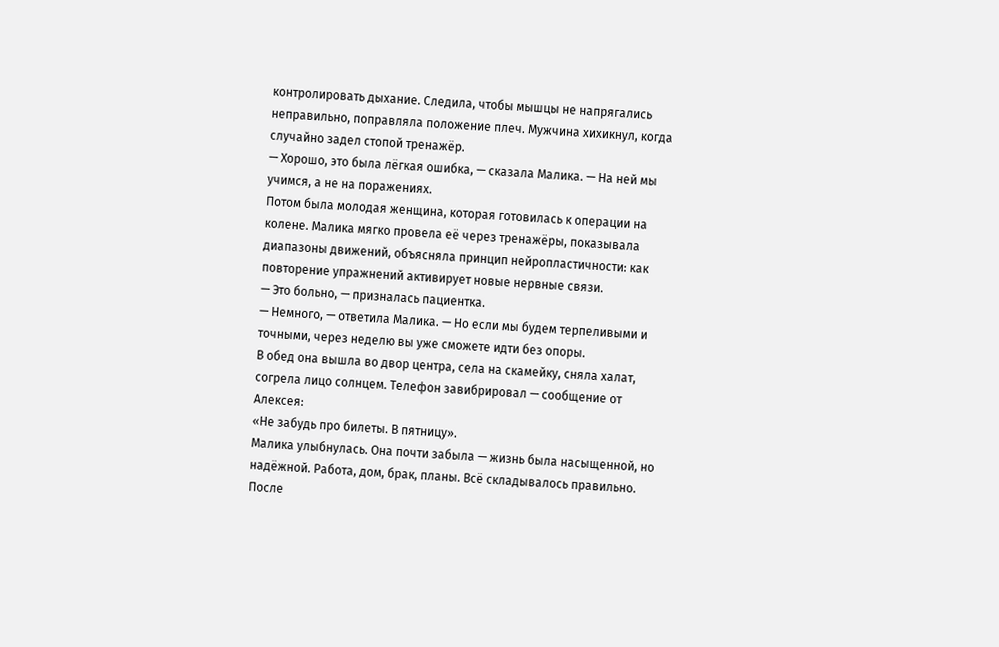контролировать дыхание. Следила, чтобы мышцы не напрягались неправильно, поправляла положение плеч. Мужчина хихикнул, когда случайно задел стопой тренажёр.
— Хорошо, это была лёгкая ошибка, — сказала Малика. — На ней мы учимся, а не на поражениях.
Потом была молодая женщина, которая готовилась к операции на колене. Малика мягко провела её через тренажёры, показывала диапазоны движений, объясняла принцип нейропластичности: как повторение упражнений активирует новые нервные связи.
— Это больно, — призналась пациентка.
— Немного, — ответила Малика. — Но если мы будем терпеливыми и точными, через неделю вы уже сможете идти без опоры.
В обед она вышла во двор центра, села на скамейку, сняла халат, согрела лицо солнцем. Телефон завибрировал — сообщение от Алексея:
«Не забудь про билеты. В пятницу».
Малика улыбнулась. Она почти забыла — жизнь была насыщенной, но надёжной. Работа, дом, брак, планы. Всё складывалось правильно.
После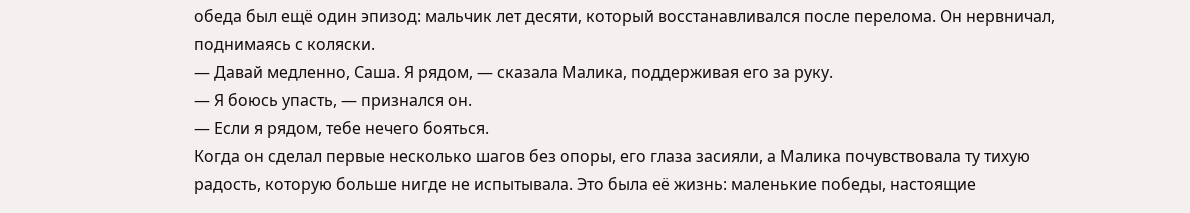обеда был ещё один эпизод: мальчик лет десяти, который восстанавливался после перелома. Он нервничал, поднимаясь с коляски.
— Давай медленно, Саша. Я рядом, — сказала Малика, поддерживая его за руку.
— Я боюсь упасть, — признался он.
— Если я рядом, тебе нечего бояться.
Когда он сделал первые несколько шагов без опоры, его глаза засияли, а Малика почувствовала ту тихую радость, которую больше нигде не испытывала. Это была её жизнь: маленькие победы, настоящие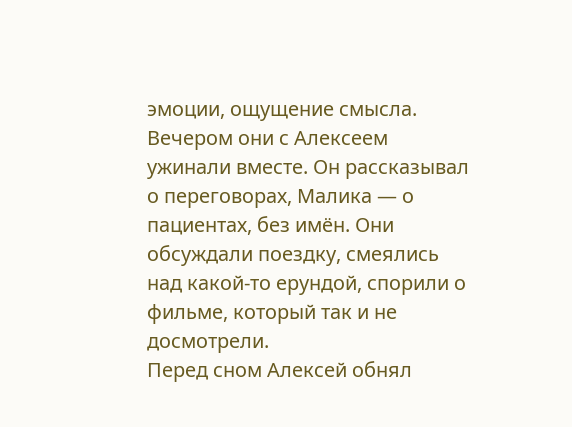эмоции, ощущение смысла.
Вечером они с Алексеем ужинали вместе. Он рассказывал о переговорах, Малика — о пациентах, без имён. Они обсуждали поездку, смеялись над какой-то ерундой, спорили о фильме, который так и не досмотрели.
Перед сном Алексей обнял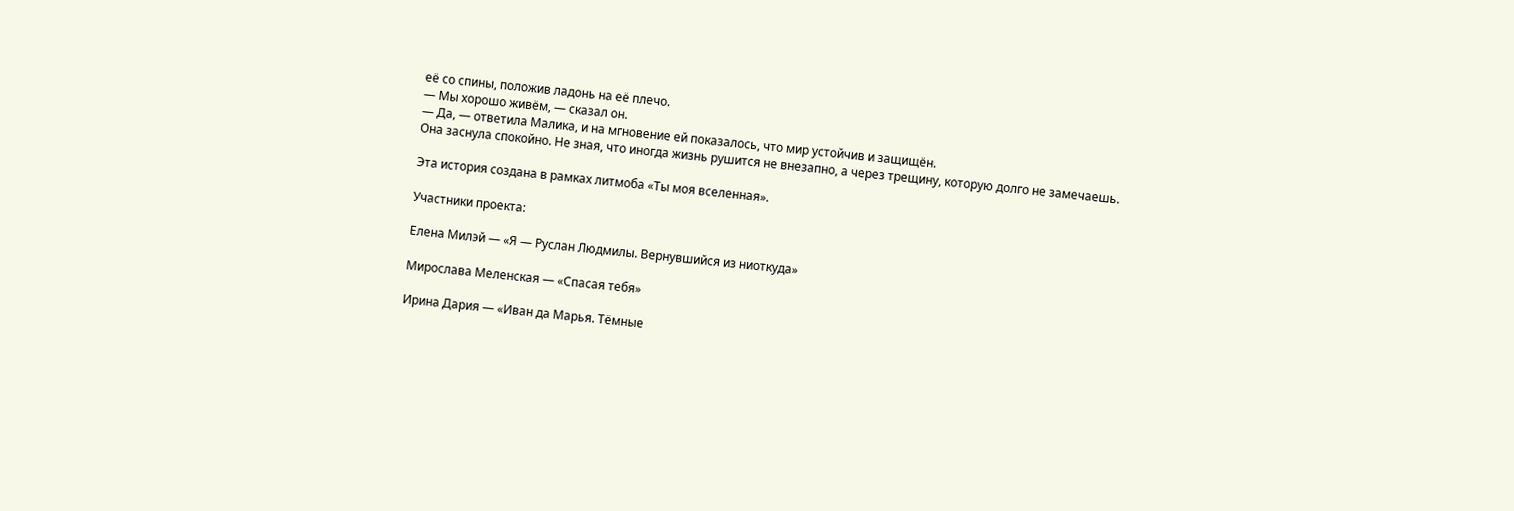её со спины, положив ладонь на её плечо.
— Мы хорошо живём, — сказал он.
— Да, — ответила Малика, и на мгновение ей показалось, что мир устойчив и защищён.
Она заснула спокойно. Не зная, что иногда жизнь рушится не внезапно, а через трещину, которую долго не замечаешь.

Эта история создана в рамках литмоба «Ты моя вселенная».

Участники проекта:

Елена Милэй — «Я — Руслан Людмилы. Вернувшийся из ниоткуда»

Мирослава Меленская — «Спасая тебя»

Ирина Дария — «Иван да Марья. Тёмные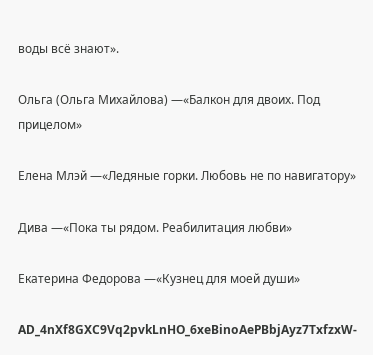воды всё знают».

Ольга (Ольга Михайлова) —«Балкон для двоих. Под прицелом»

Елена Млэй —«Ледяные горки. Любовь не по навигатору»

Дива —«Пока ты рядом. Реабилитация любви»

Екатерина Федорова —«Кузнец для моей души»

AD_4nXf8GXC9Vq2pvkLnHO_6xeBinoAePBbjAyz7TxfzxW-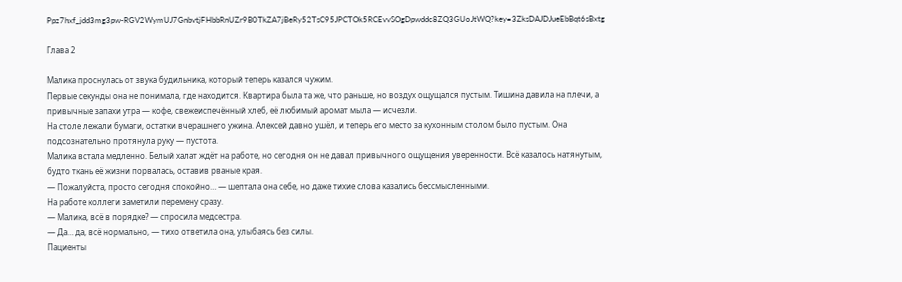Ppz7hxf_jdd3mg3pw-RGV2WymUJ7GnbvtjFHbbRnUZr9B0TkZA7jBeRy52TsC95JPCTOk5RCEvvSOgDpwddc8ZQ3GUoJtWQ?key=3ZksDAJDJueEbBqt6sBxtg

Глава 2

Малика проснулась от звука будильника, который теперь казался чужим.
Первые секунды она не понимала, где находится. Квартира была та же, что раньше, но воздух ощущался пустым. Тишина давила на плечи, а привычные запахи утра — кофе, свежеиспечённый хлеб, её любимый аромат мыла — исчезли.
На столе лежали бумаги, остатки вчерашнего ужина. Алексей давно ушёл, и теперь его место за кухонным столом было пустым. Она подсознательно протянула руку — пустота.
Малика встала медленно. Белый халат ждёт на работе, но сегодня он не давал привычного ощущения уверенности. Всё казалось натянутым, будто ткань её жизни порвалась, оставив рваные края.
— Пожалуйста, просто сегодня спокойно… — шептала она себе, но даже тихие слова казались бессмысленными.
На работе коллеги заметили перемену сразу.
— Малика, всё в порядке? — спросила медсестра.
— Да… да, всё нормально, — тихо ответила она, улыбаясь без силы.
Пациенты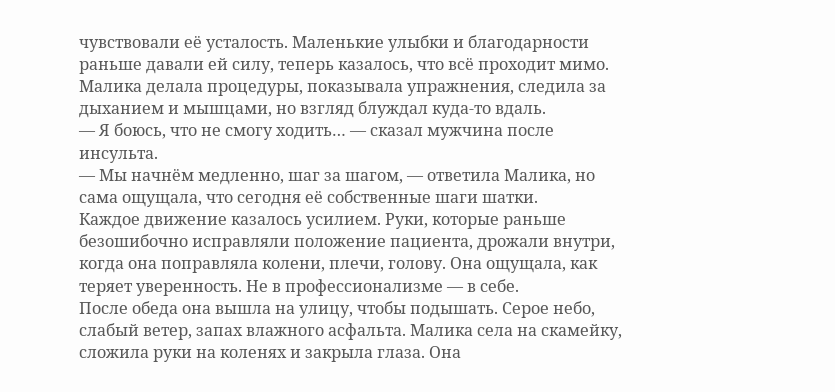чувствовали её усталость. Маленькие улыбки и благодарности раньше давали ей силу, теперь казалось, что всё проходит мимо. Малика делала процедуры, показывала упражнения, следила за дыханием и мышцами, но взгляд блуждал куда-то вдаль.
— Я боюсь, что не смогу ходить… — сказал мужчина после инсульта.
— Мы начнём медленно, шаг за шагом, — ответила Малика, но сама ощущала, что сегодня её собственные шаги шатки.
Каждое движение казалось усилием. Руки, которые раньше безошибочно исправляли положение пациента, дрожали внутри, когда она поправляла колени, плечи, голову. Она ощущала, как теряет уверенность. Не в профессионализме — в себе.
После обеда она вышла на улицу, чтобы подышать. Серое небо, слабый ветер, запах влажного асфальта. Малика села на скамейку, сложила руки на коленях и закрыла глаза. Она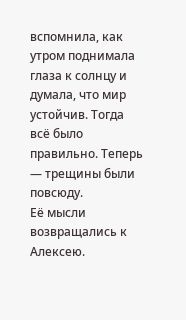вспомнила, как утром поднимала глаза к солнцу и думала, что мир устойчив. Тогда всё было правильно. Теперь — трещины были повсюду.
Её мысли возвращались к Алексею.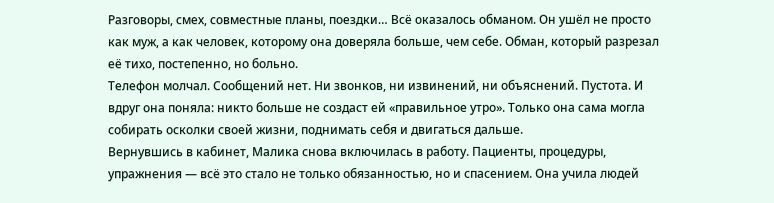Разговоры, смех, совместные планы, поездки… Всё оказалось обманом. Он ушёл не просто как муж, а как человек, которому она доверяла больше, чем себе. Обман, который разрезал её тихо, постепенно, но больно.
Телефон молчал. Сообщений нет. Ни звонков, ни извинений, ни объяснений. Пустота. И вдруг она поняла: никто больше не создаст ей «правильное утро». Только она сама могла собирать осколки своей жизни, поднимать себя и двигаться дальше.
Вернувшись в кабинет, Малика снова включилась в работу. Пациенты, процедуры, упражнения — всё это стало не только обязанностью, но и спасением. Она учила людей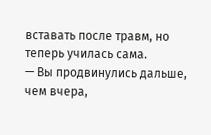вставать после травм, но теперь училась сама.
— Вы продвинулись дальше, чем вчера,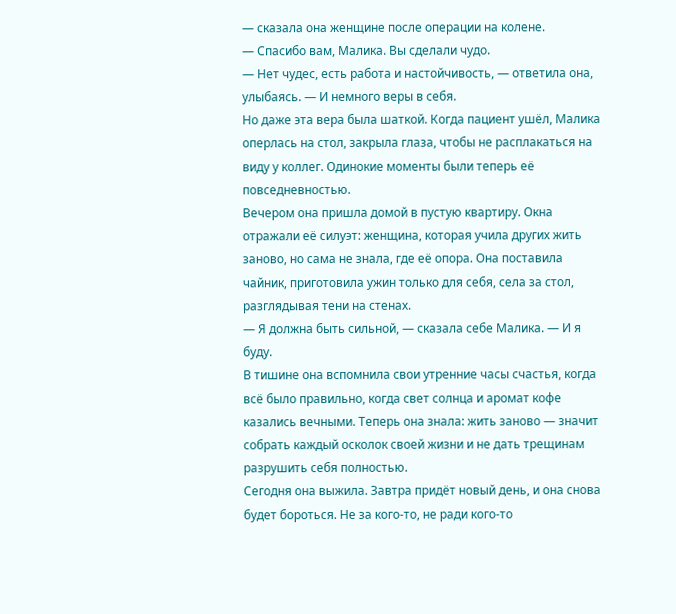— сказала она женщине после операции на колене.
— Спасибо вам, Малика. Вы сделали чудо.
— Нет чудес, есть работа и настойчивость, — ответила она, улыбаясь. — И немного веры в себя.
Но даже эта вера была шаткой. Когда пациент ушёл, Малика оперлась на стол, закрыла глаза, чтобы не расплакаться на виду у коллег. Одинокие моменты были теперь её повседневностью.
Вечером она пришла домой в пустую квартиру. Окна отражали её силуэт: женщина, которая учила других жить заново, но сама не знала, где её опора. Она поставила чайник, приготовила ужин только для себя, села за стол, разглядывая тени на стенах.
— Я должна быть сильной, — сказала себе Малика. — И я буду.
В тишине она вспомнила свои утренние часы счастья, когда всё было правильно, когда свет солнца и аромат кофе казались вечными. Теперь она знала: жить заново — значит собрать каждый осколок своей жизни и не дать трещинам разрушить себя полностью.
Сегодня она выжила. Завтра придёт новый день, и она снова будет бороться. Не за кого-то, не ради кого-то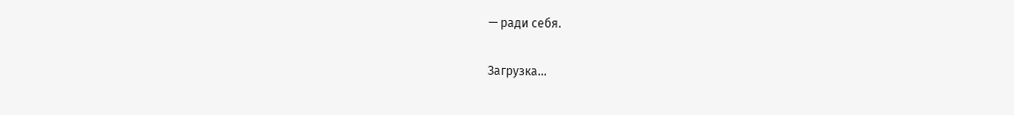— ради себя.

Загрузка...